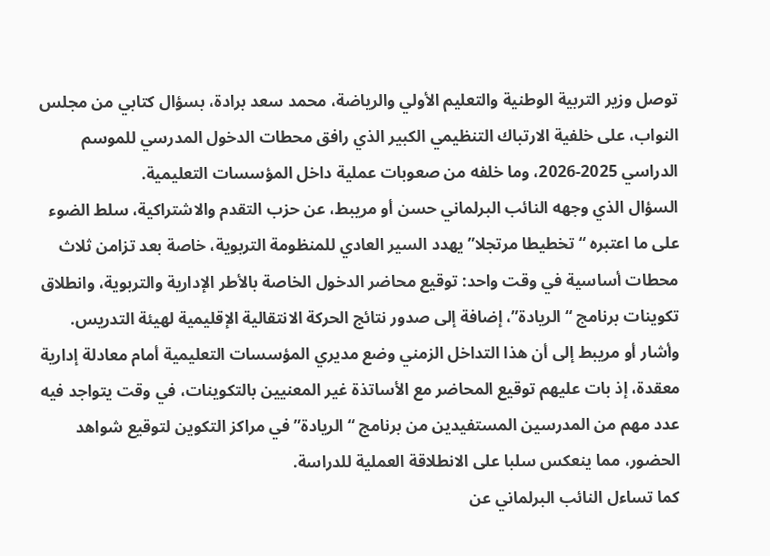توصل وزير التربية الوطنية والتعليم الأولي والرياضة، محمد سعد برادة، بسؤال كتابي من مجلس النواب، على خلفية الارتباك التنظيمي الكبير الذي رافق محطات الدخول المدرسي للموسم الدراسي 2025-2026، وما خلفه من صعوبات عملية داخل المؤسسات التعليمية.
السؤال الذي وجهه النائب البرلماني حسن أو مريبط، عن حزب التقدم والاشتراكية، سلط الضوء على ما اعتبره “تخطيطا مرتجلا” يهدد السير العادي للمنظومة التربوية، خاصة بعد تزامن ثلاث محطات أساسية في وقت واحد: توقيع محاضر الدخول الخاصة بالأطر الإدارية والتربوية، وانطلاق تكوينات برنامج “الريادة”، إضافة إلى صدور نتائج الحركة الانتقالية الإقليمية لهيئة التدريس.
وأشار أو مريبط إلى أن هذا التداخل الزمني وضع مديري المؤسسات التعليمية أمام معادلة إدارية معقدة، إذ بات عليهم توقيع المحاضر مع الأساتذة غير المعنيين بالتكوينات، في وقت يتواجد فيه عدد مهم من المدرسين المستفيدين من برنامج “الريادة” في مراكز التكوين لتوقيع شواهد الحضور، مما ينعكس سلبا على الانطلاقة العملية للدراسة.
كما تساءل النائب البرلماني عن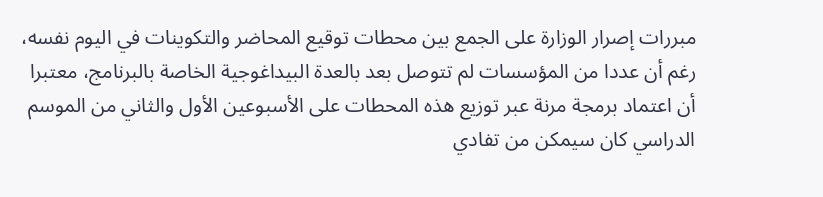مبررات إصرار الوزارة على الجمع بين محطات توقيع المحاضر والتكوينات في اليوم نفسه، رغم أن عددا من المؤسسات لم تتوصل بعد بالعدة البيداغوجية الخاصة بالبرنامج، معتبرا أن اعتماد برمجة مرنة عبر توزيع هذه المحطات على الأسبوعين الأول والثاني من الموسم الدراسي كان سيمكن من تفادي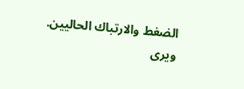الضغط والارتباك الحاليين.
ويرى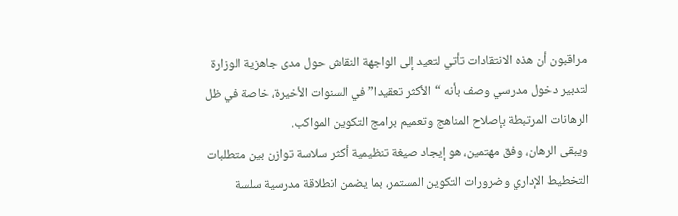مراقبون أن هذه الانتقادات تأتي لتعيد إلى الواجهة النقاش حول مدى جاهزية الوزارة لتدبير دخول مدرسي وصف بأنه “الأكثر تعقيدا” في السنوات الأخيرة، خاصة في ظل الرهانات المرتبطة بإصلاح المناهج وتعميم برامج التكوين المواكب.
ويبقى الرهان، وفق مهتمين، هو إيجاد صيغة تنظيمية أكثر سلاسة توازن بين متطلبات التخطيط الإداري وضرورات التكوين المستمر، بما يضمن انطلاقة مدرسية سلسة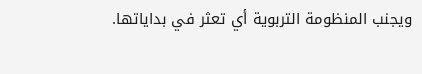ويجنب المنظومة التربوية أي تعثر في بداياتها.